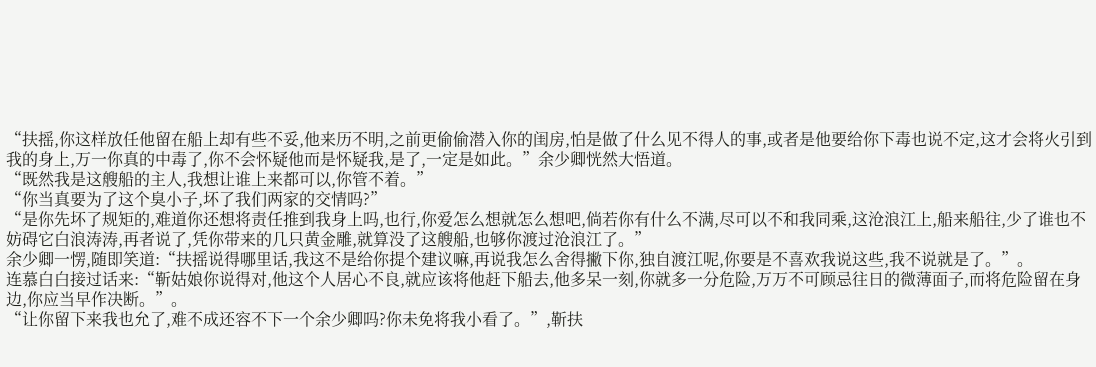“扶摇,你这样放任他留在船上却有些不妥,他来历不明,之前更偷偷潜入你的闺房,怕是做了什么见不得人的事,或者是他要给你下毒也说不定,这才会将火引到我的身上,万一你真的中毒了,你不会怀疑他而是怀疑我,是了,一定是如此。”余少卿恍然大悟道。
“既然我是这艘船的主人,我想让谁上来都可以,你管不着。”
“你当真要为了这个臭小子,坏了我们两家的交情吗?”
“是你先坏了规矩的,难道你还想将责任推到我身上吗,也行,你爱怎么想就怎么想吧,倘若你有什么不满,尽可以不和我同乘,这沧浪江上,船来船往,少了谁也不妨碍它白浪涛涛,再者说了,凭你带来的几只黄金雕,就算没了这艘船,也够你渡过沧浪江了。”
余少卿一愣,随即笑道:“扶摇说得哪里话,我这不是给你提个建议嘛,再说我怎么舍得撇下你,独自渡江呢,你要是不喜欢我说这些,我不说就是了。”。
连慕白白接过话来:“靳姑娘你说得对,他这个人居心不良,就应该将他赶下船去,他多呆一刻,你就多一分危险,万万不可顾忌往日的微薄面子,而将危险留在身边,你应当早作决断。”。
“让你留下来我也允了,难不成还容不下一个余少卿吗?你未免将我小看了。”,靳扶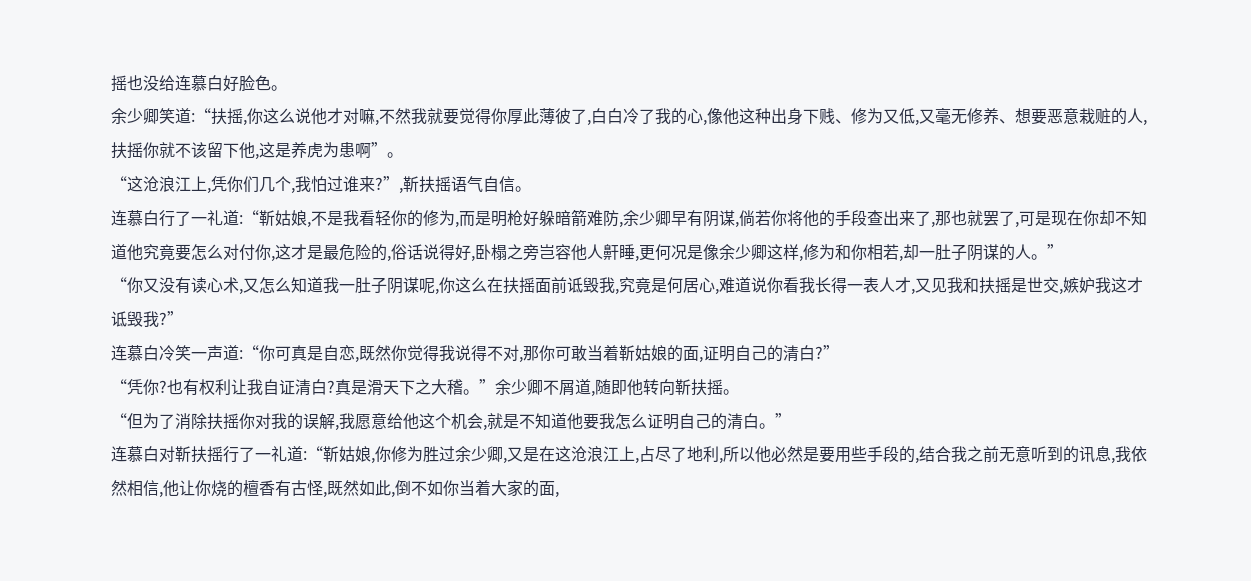摇也没给连慕白好脸色。
余少卿笑道:“扶摇,你这么说他才对嘛,不然我就要觉得你厚此薄彼了,白白冷了我的心,像他这种出身下贱、修为又低,又毫无修养、想要恶意栽赃的人,扶摇你就不该留下他,这是养虎为患啊”。
“这沧浪江上,凭你们几个,我怕过谁来?”,靳扶摇语气自信。
连慕白行了一礼道:“靳姑娘,不是我看轻你的修为,而是明枪好躲暗箭难防,余少卿早有阴谋,倘若你将他的手段查出来了,那也就罢了,可是现在你却不知道他究竟要怎么对付你,这才是最危险的,俗话说得好,卧榻之旁岂容他人鼾睡,更何况是像余少卿这样,修为和你相若,却一肚子阴谋的人。”
“你又没有读心术,又怎么知道我一肚子阴谋呢,你这么在扶摇面前诋毁我,究竟是何居心,难道说你看我长得一表人才,又见我和扶摇是世交,嫉妒我这才诋毁我?”
连慕白冷笑一声道:“你可真是自恋,既然你觉得我说得不对,那你可敢当着靳姑娘的面,证明自己的清白?”
“凭你?也有权利让我自证清白?真是滑天下之大稽。”余少卿不屑道,随即他转向靳扶摇。
“但为了消除扶摇你对我的误解,我愿意给他这个机会,就是不知道他要我怎么证明自己的清白。”
连慕白对靳扶摇行了一礼道:“靳姑娘,你修为胜过余少卿,又是在这沧浪江上,占尽了地利,所以他必然是要用些手段的,结合我之前无意听到的讯息,我依然相信,他让你烧的檀香有古怪,既然如此,倒不如你当着大家的面,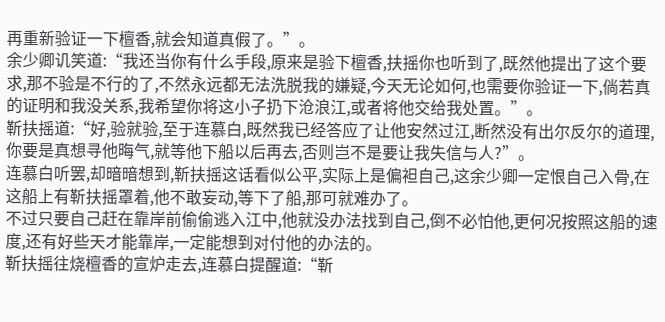再重新验证一下檀香,就会知道真假了。”。
余少卿讥笑道:“我还当你有什么手段,原来是验下檀香,扶摇你也听到了,既然他提出了这个要求,那不验是不行的了,不然永远都无法洗脱我的嫌疑,今天无论如何,也需要你验证一下,倘若真的证明和我没关系,我希望你将这小子扔下沧浪江,或者将他交给我处置。”。
靳扶摇道:“好,验就验,至于连慕白,既然我已经答应了让他安然过江,断然没有出尔反尔的道理,你要是真想寻他晦气,就等他下船以后再去,否则岂不是要让我失信与人?”。
连慕白听罢,却暗暗想到,靳扶摇这话看似公平,实际上是偏袒自己,这余少卿一定恨自己入骨,在这船上有靳扶摇罩着,他不敢妄动,等下了船,那可就难办了。
不过只要自己赶在靠岸前偷偷逃入江中,他就没办法找到自己,倒不必怕他,更何况按照这船的速度,还有好些天才能靠岸,一定能想到对付他的办法的。
靳扶摇往烧檀香的宣炉走去,连慕白提醒道:“靳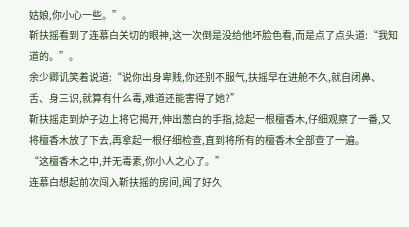姑娘,你小心一些。”。
靳扶摇看到了连慕白关切的眼神,这一次倒是没给他坏脸色看,而是点了点头道:“我知道的。”。
余少卿讥笑着说道:“说你出身卑贱,你还别不服气,扶摇早在进舱不久,就自闭鼻、舌、身三识,就算有什么毒,难道还能害得了她?”
靳扶摇走到炉子边上将它揭开,伸出葱白的手指,捻起一根檀香木,仔细观察了一番,又将檀香木放了下去,再拿起一根仔细检查,直到将所有的檀香木全部查了一遍。
“这檀香木之中,并无毒素,你小人之心了。”
连慕白想起前次闯入靳扶摇的房间,闻了好久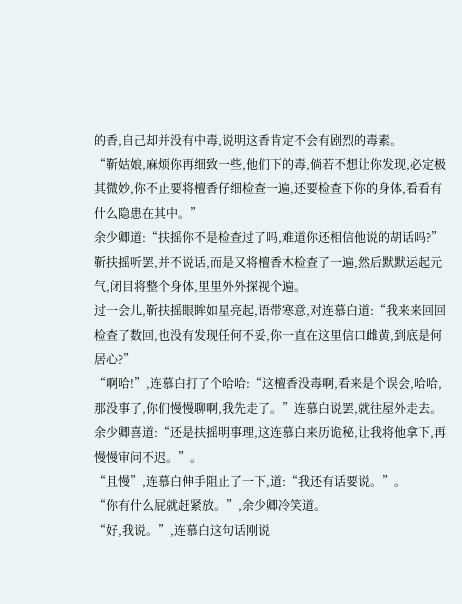的香,自己却并没有中毒,说明这香肯定不会有剧烈的毒素。
“靳姑娘,麻烦你再细致一些,他们下的毒,倘若不想让你发现,必定极其微妙,你不止要将檀香仔细检查一遍,还要检查下你的身体,看看有什么隐患在其中。”
余少卿道:“扶摇你不是检查过了吗,难道你还相信他说的胡话吗?”
靳扶摇听罢,并不说话,而是又将檀香木检查了一遍,然后默默运起元气,闭目将整个身体,里里外外探视个遍。
过一会儿,靳扶摇眼眸如星亮起,语带寒意,对连慕白道:“我来来回回检查了数回,也没有发现任何不妥,你一直在这里信口雌黄,到底是何居心?”
“啊哈!”,连慕白打了个哈哈:“这檀香没毒啊,看来是个误会,哈哈,那没事了,你们慢慢聊啊,我先走了。”连慕白说罢,就往屋外走去。
余少卿喜道:“还是扶摇明事理,这连慕白来历诡秘,让我将他拿下,再慢慢审问不迟。”。
“且慢”,连慕白伸手阻止了一下,道:“我还有话要说。”。
“你有什么屁就赶紧放。”,余少卿冷笑道。
“好,我说。”,连慕白这句话刚说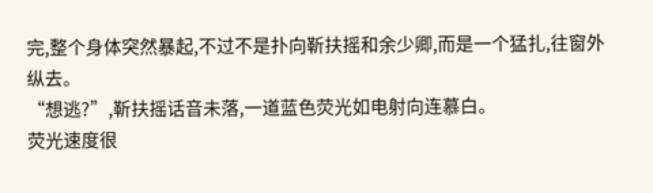完,整个身体突然暴起,不过不是扑向靳扶摇和余少卿,而是一个猛扎,往窗外纵去。
“想逃?”,靳扶摇话音未落,一道蓝色荧光如电射向连慕白。
荧光速度很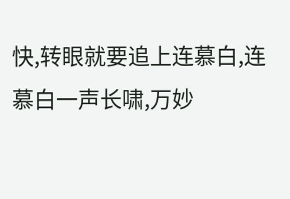快,转眼就要追上连慕白,连慕白一声长啸,万妙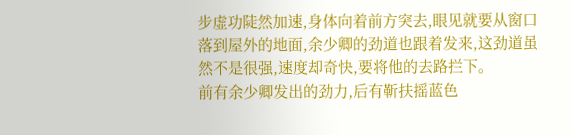步虚功陡然加速,身体向着前方突去,眼见就要从窗口落到屋外的地面,余少卿的劲道也跟着发来,这劲道虽然不是很强,速度却奇快,要将他的去路拦下。
前有余少卿发出的劲力,后有靳扶摇蓝色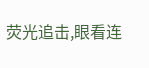荧光追击,眼看连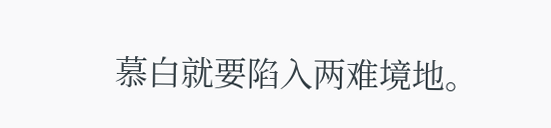慕白就要陷入两难境地。